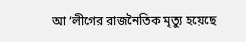আ ‘লীগের রাজনৈতিক মৃত্যু হয়েছে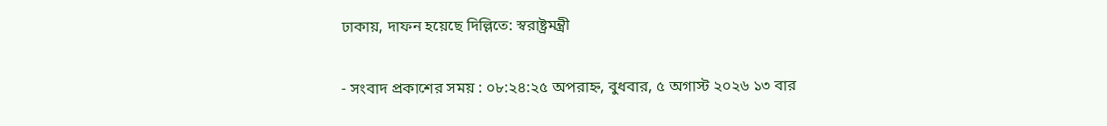ঢাকায়, দাফন হয়েছে দিল্লিতে: স্বরাষ্ট্রমন্ত্রী

- সংবাদ প্রকাশের সময় : ০৮:২৪:২৫ অপরাহ্ন, বুধবার, ৫ অগাস্ট ২০২৬ ১৩ বার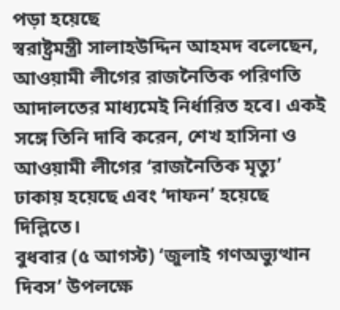পড়া হয়েছে
স্বরাষ্ট্রমন্ত্রী সালাহউদ্দিন আহমদ বলেছেন, আওয়ামী লীগের রাজনৈতিক পরিণতি আদালতের মাধ্যমেই নির্ধারিত হবে। একই সঙ্গে তিনি দাবি করেন, শেখ হাসিনা ও আওয়ামী লীগের ‘রাজনৈতিক মৃত্যু’ ঢাকায় হয়েছে এবং ‘দাফন’ হয়েছে দিল্লিতে।
বুধবার (৫ আগস্ট) ‘জুলাই গণঅভ্যুত্থান দিবস’ উপলক্ষে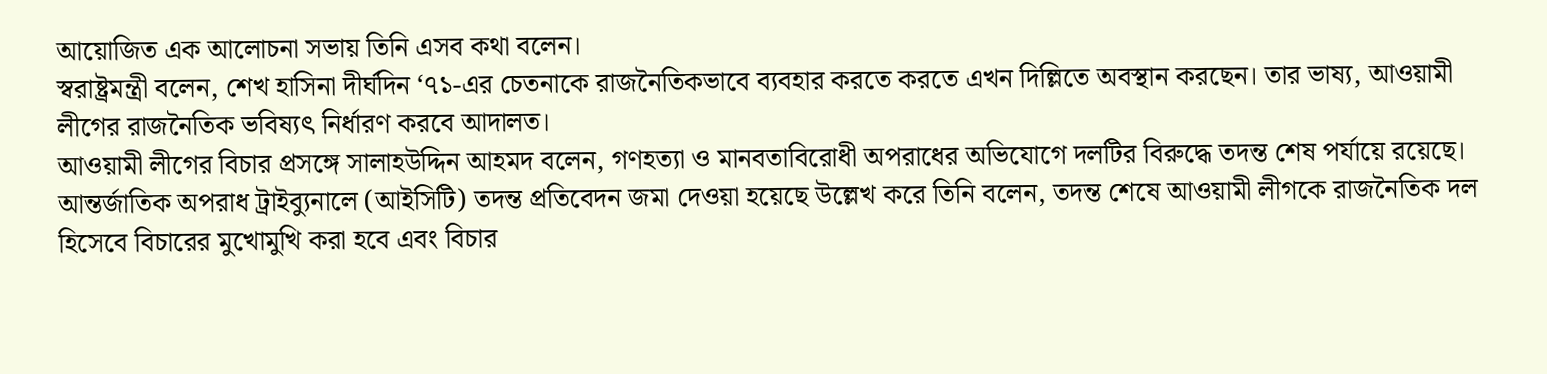আয়োজিত এক আলোচনা সভায় তিনি এসব কথা বলেন।
স্বরাষ্ট্রমন্ত্রী বলেন, শেখ হাসিনা দীর্ঘদিন ‘৭১-এর চেতনাকে রাজনৈতিকভাবে ব্যবহার করতে করতে এখন দিল্লিতে অবস্থান করছেন। তার ভাষ্য, আওয়ামী লীগের রাজনৈতিক ভবিষ্যৎ নির্ধারণ করবে আদালত।
আওয়ামী লীগের বিচার প্রসঙ্গে সালাহউদ্দিন আহমদ বলেন, গণহত্যা ও মানবতাবিরোধী অপরাধের অভিযোগে দলটির বিরুদ্ধে তদন্ত শেষ পর্যায়ে রয়েছে। আন্তর্জাতিক অপরাধ ট্রাইব্যুনালে (আইসিটি) তদন্ত প্রতিবেদন জমা দেওয়া হয়েছে উল্লেখ করে তিনি বলেন, তদন্ত শেষে আওয়ামী লীগকে রাজনৈতিক দল হিসেবে বিচারের মুখোমুখি করা হবে এবং বিচার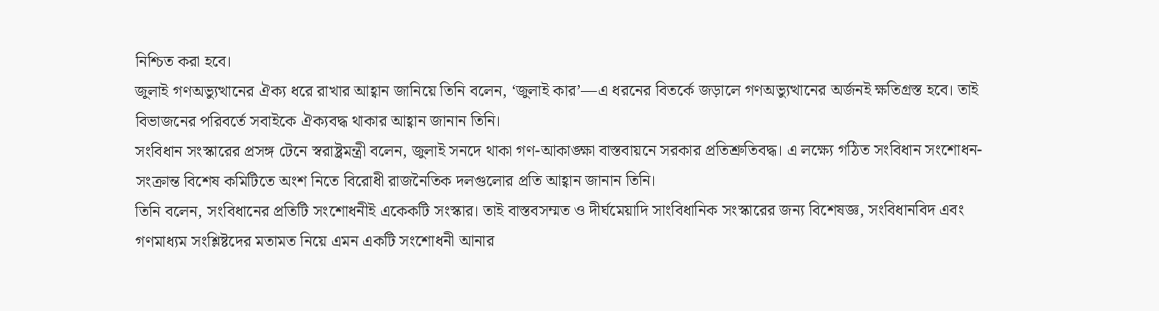নিশ্চিত করা হবে।
জুলাই গণঅভ্যুত্থানের ঐক্য ধরে রাখার আহ্বান জানিয়ে তিনি বলেন, ‘জুলাই কার’—এ ধরনের বিতর্কে জড়ালে গণঅভ্যুত্থানের অর্জনই ক্ষতিগ্রস্ত হবে। তাই বিভাজনের পরিবর্তে সবাইকে ঐক্যবদ্ধ থাকার আহ্বান জানান তিনি।
সংবিধান সংস্কারের প্রসঙ্গ টেনে স্বরাষ্ট্রমন্ত্রী বলেন, জুলাই সনদে থাকা গণ-আকাঙ্ক্ষা বাস্তবায়নে সরকার প্রতিশ্রুতিবদ্ধ। এ লক্ষ্যে গঠিত সংবিধান সংশোধন-সংক্রান্ত বিশেষ কমিটিতে অংশ নিতে বিরোধী রাজনৈতিক দলগুলোর প্রতি আহ্বান জানান তিনি।
তিনি বলেন, সংবিধানের প্রতিটি সংশোধনীই একেকটি সংস্কার। তাই বাস্তবসম্মত ও দীর্ঘমেয়াদি সাংবিধানিক সংস্কারের জন্য বিশেষজ্ঞ, সংবিধানবিদ এবং গণমাধ্যম সংশ্লিষ্টদের মতামত নিয়ে এমন একটি সংশোধনী আনার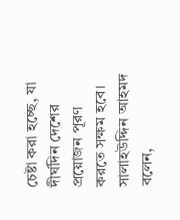চেষ্টা করা হচ্ছে, যা দীর্ঘদিন দেশের প্রয়োজন পূরণ করতে সক্ষম হবে।
সালাহউদ্দিন আহমদ বলেন,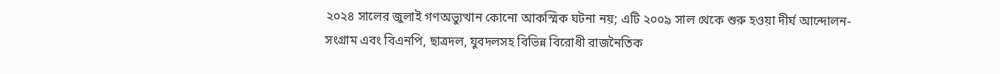২০২৪ সালের জুলাই গণঅভ্যুত্থান কোনো আকস্মিক ঘটনা নয়; এটি ২০০৯ সাল থেকে শুরু হওয়া দীর্ঘ আন্দোলন-সংগ্রাম এবং বিএনপি, ছাত্রদল, যুবদলসহ বিভিন্ন বিরোধী রাজনৈতিক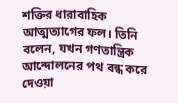শক্তির ধারাবাহিক আত্মত্যাগের ফল। তিনি বলেন, যখন গণতান্ত্রিক আন্দোলনের পথ বন্ধ করে দেওয়া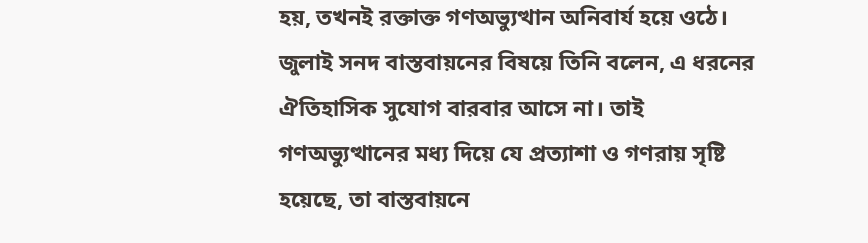হয়, তখনই রক্তাক্ত গণঅভ্যুত্থান অনিবার্য হয়ে ওঠে।
জুলাই সনদ বাস্তবায়নের বিষয়ে তিনি বলেন, এ ধরনের ঐতিহাসিক সুযোগ বারবার আসে না। তাই গণঅভ্যুত্থানের মধ্য দিয়ে যে প্রত্যাশা ও গণরায় সৃষ্টি হয়েছে, তা বাস্তবায়নে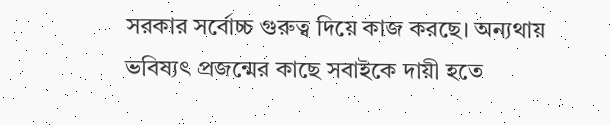সরকার সর্বোচ্চ গুরুত্ব দিয়ে কাজ করছে। অন্যথায় ভবিষ্যৎ প্রজন্মের কাছে সবাইকে দায়ী হতে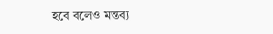হবে বলেও মন্তব্য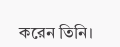করেন তিনি।